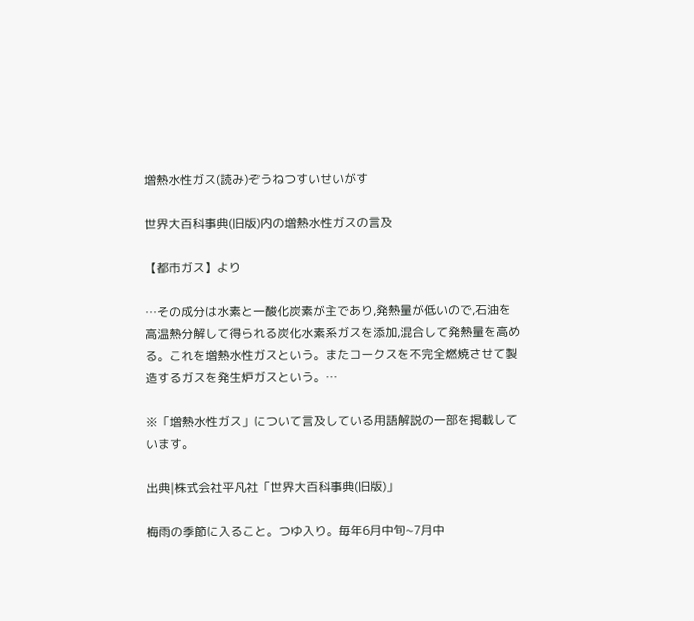増熱水性ガス(読み)ぞうねつすいせいがす

世界大百科事典(旧版)内の増熱水性ガスの言及

【都市ガス】より

…その成分は水素と一酸化炭素が主であり,発熱量が低いので,石油を高温熱分解して得られる炭化水素系ガスを添加,混合して発熱量を高める。これを増熱水性ガスという。またコークスを不完全燃焼させて製造するガスを発生炉ガスという。…

※「増熱水性ガス」について言及している用語解説の一部を掲載しています。

出典|株式会社平凡社「世界大百科事典(旧版)」

梅雨の季節に入ること。つゆ入り。毎年6月中旬~7月中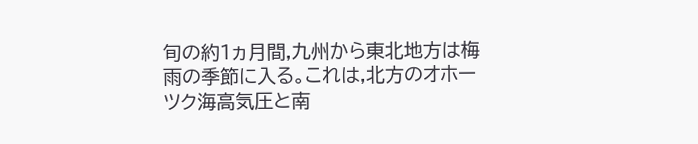旬の約1ヵ月間,九州から東北地方は梅雨の季節に入る。これは,北方のオホーツク海高気圧と南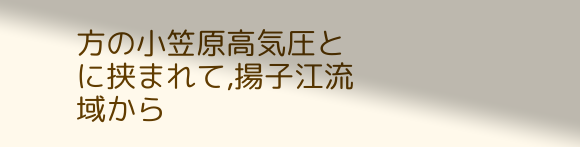方の小笠原高気圧とに挟まれて,揚子江流域から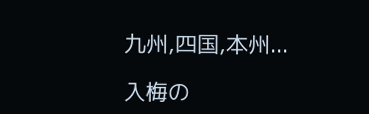九州,四国,本州...

入梅の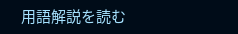用語解説を読む